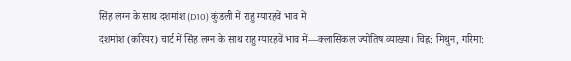सिंह लग्न के साथ दशमांश (D10) कुंडली में राहु ग्यारहवें भाव में
दशमांश (करियर) चार्ट में सिंह लग्न के साथ राहु ग्यारहवें भाव में—क्लासिकल ज्योतिष व्याख्या। चिह्न: मिथुन, गरिमा: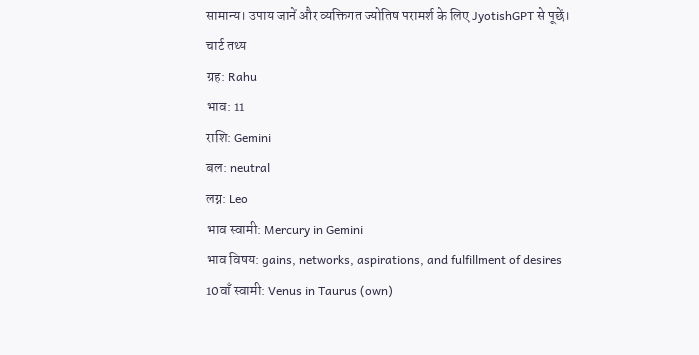सामान्य। उपाय जानें और व्यक्तिगत ज्योतिष परामर्श के लिए JyotishGPT से पूछें।
चार्ट तथ्य
ग्रह: Rahu
भाव: 11
राशि: Gemini
बल: neutral
लग्न: Leo
भाव स्वामी: Mercury in Gemini
भाव विषय: gains, networks, aspirations, and fulfillment of desires
10वाँ स्वामी: Venus in Taurus (own)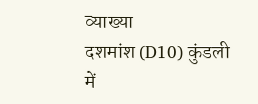व्याख्या
दशमांश (D10) कुंडली में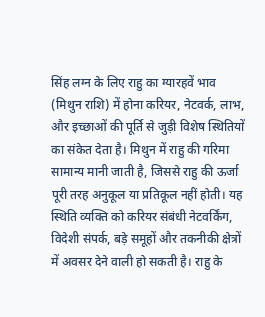सिंह लग्न के लिए राहु का ग्यारहवें भाव (मिथुन राशि) में होना करियर, नेटवर्क, लाभ, और इच्छाओं की पूर्ति से जुड़ी विशेष स्थितियों का संकेत देता है। मिथुन में राहु की गरिमा सामान्य मानी जाती है, जिससे राहु की ऊर्जा पूरी तरह अनुकूल या प्रतिकूल नहीं होती। यह स्थिति व्यक्ति को करियर संबंधी नेटवर्किंग, विदेशी संपर्क, बड़े समूहों और तकनीकी क्षेत्रों में अवसर देने वाली हो सकती है। राहु के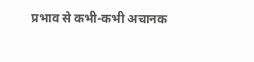प्रभाव से कभी-कभी अचानक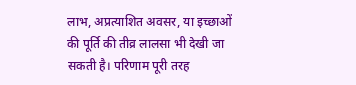लाभ, अप्रत्याशित अवसर, या इच्छाओं की पूर्ति की तीव्र लालसा भी देखी जा सकती है। परिणाम पूरी तरह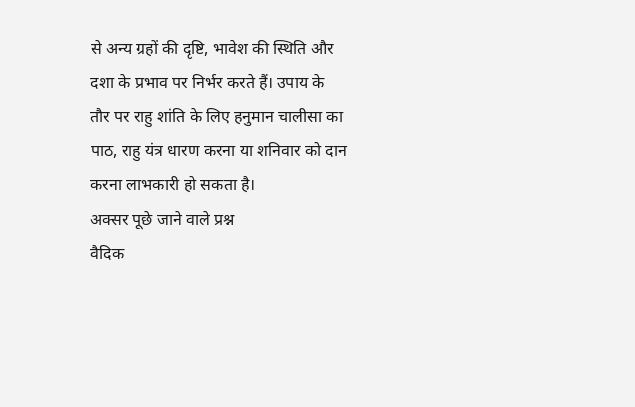से अन्य ग्रहों की दृष्टि, भावेश की स्थिति और दशा के प्रभाव पर निर्भर करते हैं। उपाय के तौर पर राहु शांति के लिए हनुमान चालीसा का पाठ, राहु यंत्र धारण करना या शनिवार को दान करना लाभकारी हो सकता है।
अक्सर पूछे जाने वाले प्रश्न
वैदिक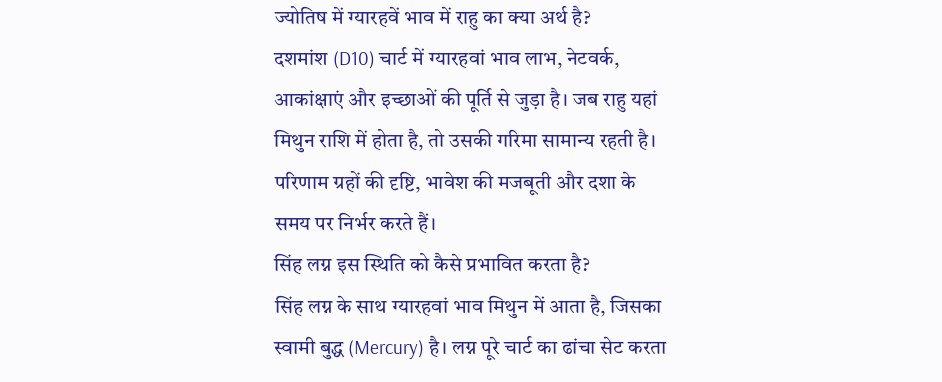ज्योतिष में ग्यारहवें भाव में राहु का क्या अर्थ है?
दशमांश (D10) चार्ट में ग्यारहवां भाव लाभ, नेटवर्क, आकांक्षाएं और इच्छाओं की पूर्ति से जुड़ा है। जब राहु यहां मिथुन राशि में होता है, तो उसकी गरिमा सामान्य रहती है। परिणाम ग्रहों की दृष्टि, भावेश की मजबूती और दशा के समय पर निर्भर करते हैं।
सिंह लग्न इस स्थिति को कैसे प्रभावित करता है?
सिंह लग्न के साथ ग्यारहवां भाव मिथुन में आता है, जिसका स्वामी बुद्ध (Mercury) है। लग्न पूरे चार्ट का ढांचा सेट करता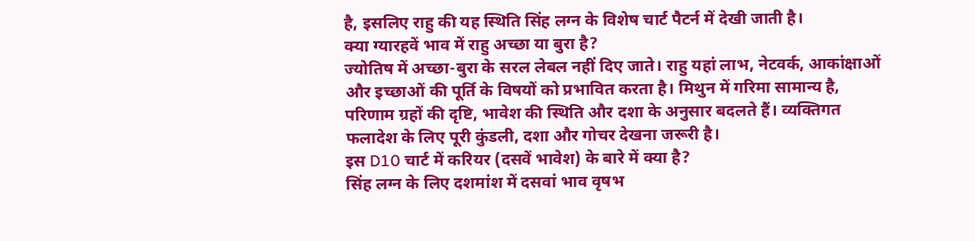है, इसलिए राहु की यह स्थिति सिंह लग्न के विशेष चार्ट पैटर्न में देखी जाती है।
क्या ग्यारहवें भाव में राहु अच्छा या बुरा है?
ज्योतिष में अच्छा-बुरा के सरल लेबल नहीं दिए जाते। राहु यहां लाभ, नेटवर्क, आकांक्षाओं और इच्छाओं की पूर्ति के विषयों को प्रभावित करता है। मिथुन में गरिमा सामान्य है, परिणाम ग्रहों की दृष्टि, भावेश की स्थिति और दशा के अनुसार बदलते हैं। व्यक्तिगत फलादेश के लिए पूरी कुंडली, दशा और गोचर देखना जरूरी है।
इस D10 चार्ट में करियर (दसवें भावेश) के बारे में क्या है?
सिंह लग्न के लिए दशमांश में दसवां भाव वृषभ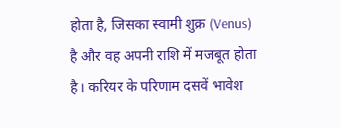होता है, जिसका स्वामी शुक्र (Venus) है और वह अपनी राशि में मजबूत होता है। करियर के परिणाम दसवें भावेश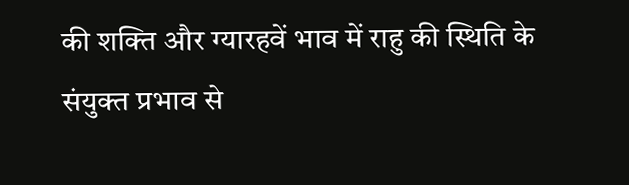की शक्ति और ग्यारहवें भाव में राहु की स्थिति के संयुक्त प्रभाव से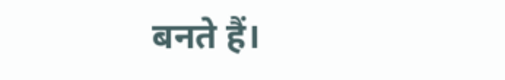बनते हैं।